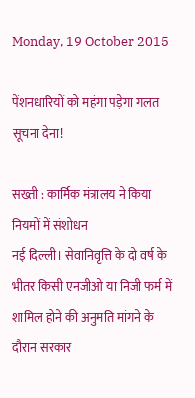Monday, 19 October 2015

पेंशनधारियों को महंगा पड़ेगा गलत सूचना देना!

सख्ती : कार्मिक मंत्रालय ने किया नियमों में संशोधन
नई दिल्ली। सेवानिवृत्ति के दो वर्ष के भीतर किसी एनजीओ या निजी फर्म में शामिल होने की अनुमति मांगने के दौरान सरकार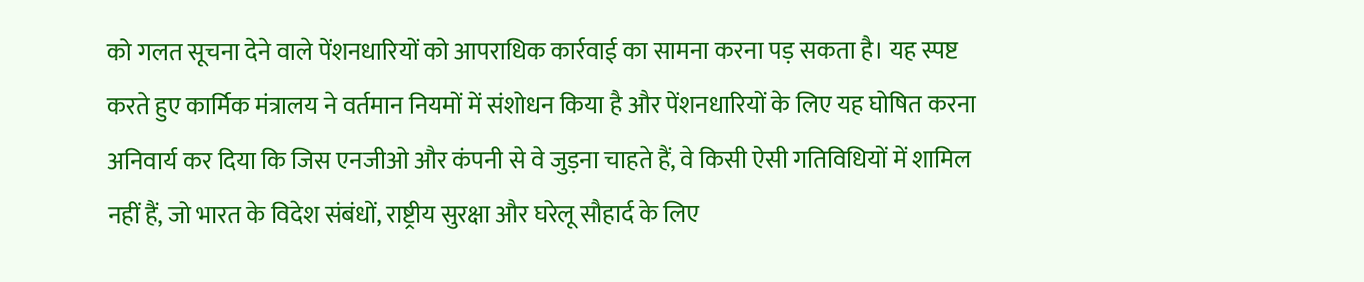को गलत सूचना देने वाले पेंशनधारियों को आपराधिक कार्रवाई का सामना करना पड़ सकता है। यह स्पष्ट करते हुए कार्मिक मंत्रालय ने वर्तमान नियमों में संशोधन किया है और पेंशनधारियों के लिए यह घोषित करना अनिवार्य कर दिया कि जिस एनजीओ और कंपनी से वे जुड़ना चाहते हैं, वे किसी ऐसी गतिविधियों में शामिल नहीं हैं, जो भारत के विदेश संबंधों, राष्ट्रीय सुरक्षा और घरेलू सौहार्द के लिए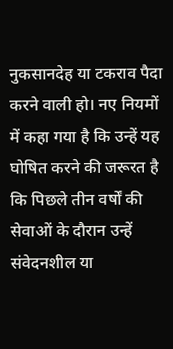नुकसानदेह या टकराव पैदा करने वाली हो। नए नियमों में कहा गया है कि उन्हें यह घोषित करने की जरूरत है कि पिछले तीन वर्षों की सेवाओं के दौरान उन्हें संवेदनशील या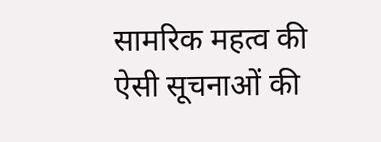सामरिक महत्व की ऐसी सूचनाओं की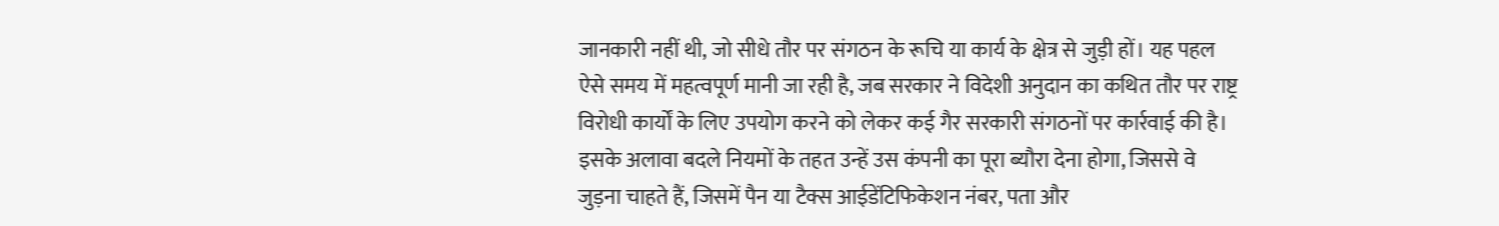जानकारी नहीं थी, जो सीधे तौर पर संगठन के रूचि या कार्य के क्षेत्र से जुड़ी हों। यह पहल ऐसे समय में महत्वपूर्ण मानी जा रही है, जब सरकार ने विदेशी अनुदान का कथित तौर पर राष्ट्र विरोधी कार्यों के लिए उपयोग करने को लेकर कई गैर सरकारी संगठनों पर कार्रवाई की है। इसके अलावा बदले नियमों के तहत उन्हें उस कंपनी का पूरा ब्यौरा देना होगा, जिससे वे जुड़ना चाहते हैं, जिसमें पैन या टैक्स आईडेंटिफिकेशन नंबर, पता और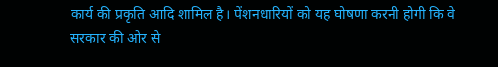कार्य की प्रकृति आदि शामिल है। पेंशनधारियों को यह घोषणा करनी होगी कि वे सरकार की ओर से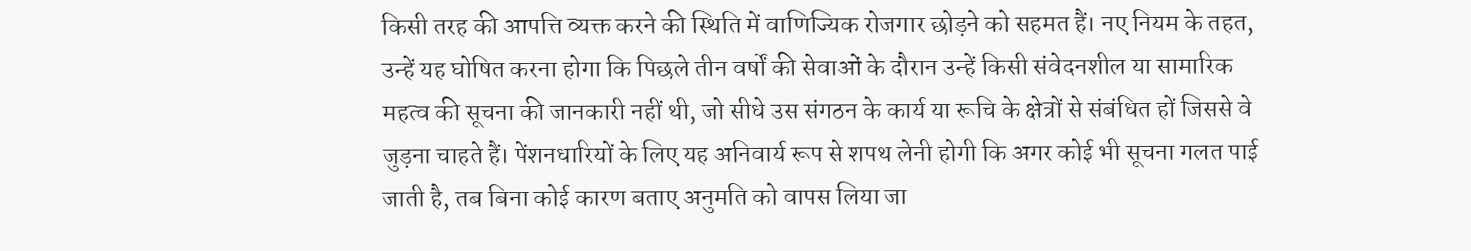किसी तरह की आपत्ति व्यक्त करने की स्थिति में वाणिज्यिक रोजगार छोड़ने को सहमत हैं। नए नियम के तहत, उन्हें यह घोषित करना होगा कि पिछले तीन वर्षों की सेवाओं के दौरान उन्हें किसी संवेदनशील या सामारिक महत्व की सूचना की जानकारी नहीं थी, जो सीधे उस संगठन के कार्य या रूचि के क्षेत्रों से संबंधित हों जिससे वे जुड़ना चाहते हैं। पेंशनधारियों के लिए यह अनिवार्य रूप से शपथ लेनी होगी कि अगर कोई भी सूचना गलत पाई जाती है, तब बिना कोई कारण बताए अनुमति को वापस लिया जा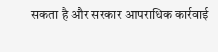सकता है और सरकार आपराधिक कार्रवाई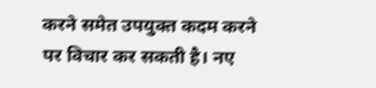करने समेत उपयुक्त कदम करने पर विचार कर सकती है। नए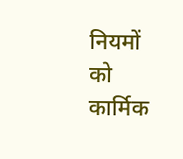नियमों को कार्मिक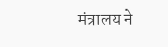मंत्रालय ने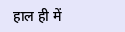हाल ही में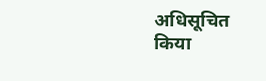अधिसूचित किया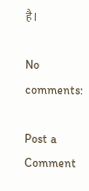है।

No comments:

Post a Comment